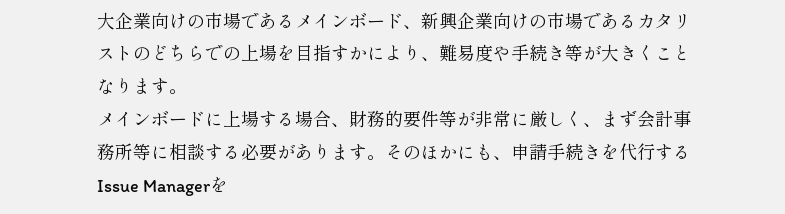大企業向けの市場であるメインボード、新興企業向けの市場であるカタリストのどちらでの上場を目指すかにより、難易度や手続き等が大きくことなります。
メインボードに上場する場合、財務的要件等が非常に厳しく、まず会計事務所等に相談する必要があります。そのほかにも、申請手続きを代行するIssue Managerを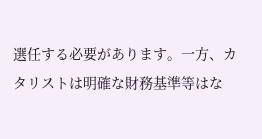選任する必要があります。一方、カタリストは明確な財務基準等はな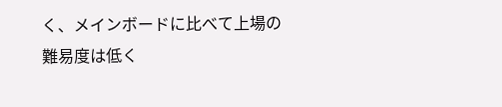く、メインボードに比べて上場の難易度は低く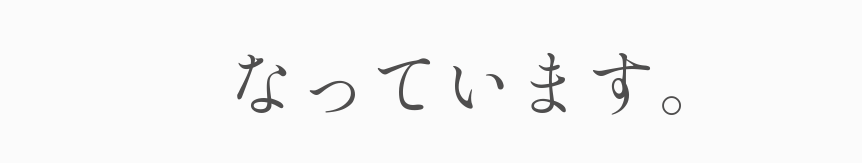なっています。